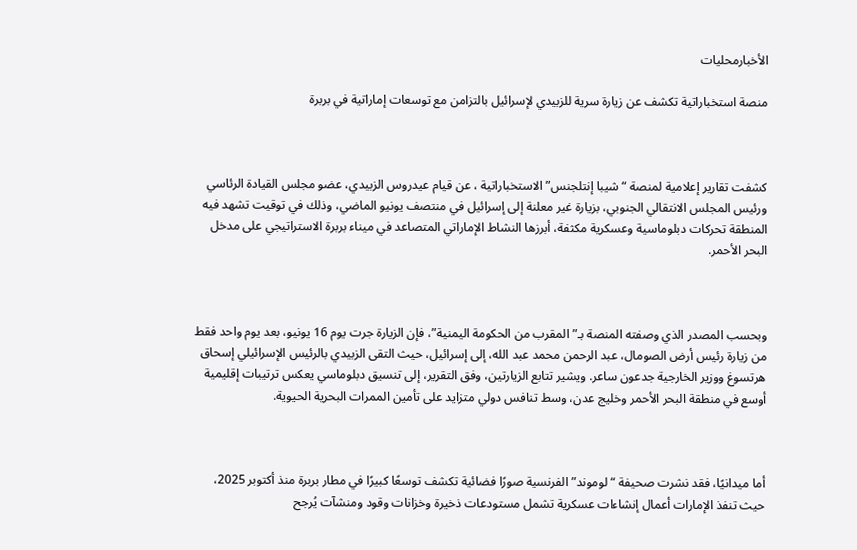الأخبارمحليات

منصة استخباراتية تكشف عن زيارة سرية للزبيدي لإسرائيل بالتزامن مع توسعات إماراتية في بربرة



كشفت تقارير إعلامية لمنصة “شيبا إنتلجنس” الاستخباراتية ، عن قيام عيدروس الزبيدي، عضو مجلس القيادة الرئاسي ورئيس المجلس الانتقالي الجنوبي، بزيارة غير معلنة إلى إسرائيل في منتصف يونيو الماضي، وذلك في توقيت تشهد فيه المنطقة تحركات دبلوماسية وعسكرية مكثفة، أبرزها النشاط الإماراتي المتصاعد في ميناء بربرة الاستراتيجي على مدخل البحر الأحمر.



وبحسب المصدر الذي وصفته المنصة بـ”المقرب من الحكومة اليمنية”، فإن الزيارة جرت يوم 16 يونيو، بعد يوم واحد فقط من زيارة رئيس أرض الصومال، عبد الرحمن محمد عبد الله، إلى إسرائيل، حيث التقى الزبيدي بالرئيس الإسرائيلي إسحاق هرتسوغ ووزير الخارجية جدعون ساعر. ويشير تتابع الزيارتين، وفق التقرير، إلى تنسيق دبلوماسي يعكس ترتيبات إقليمية أوسع في منطقة البحر الأحمر وخليج عدن، وسط تنافس دولي متزايد على تأمين الممرات البحرية الحيوية.



أما ميدانيًا، فقد نشرت صحيفة “لوموند” الفرنسية صورًا فضائية تكشف توسعًا كبيرًا في مطار بربرة منذ أكتوبر 2025، حيث تنفذ الإمارات أعمال إنشاءات عسكرية تشمل مستودعات ذخيرة وخزانات وقود ومنشآت يُرجح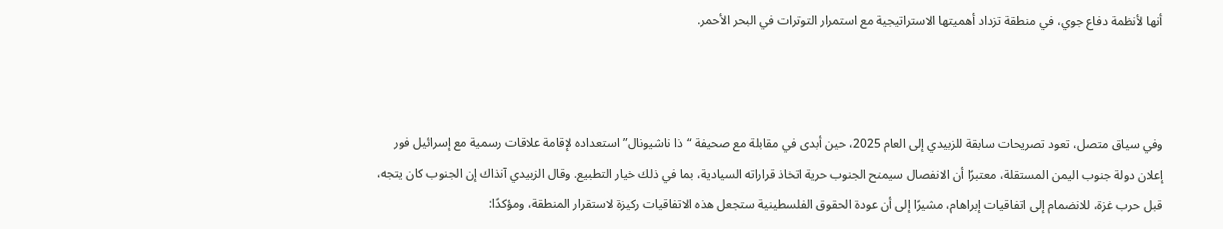أنها لأنظمة دفاع جوي، في منطقة تزداد أهميتها الاستراتيجية مع استمرار التوترات في البحر الأحمر.



وفي سياق متصل، تعود تصريحات سابقة للزبيدي إلى العام 2025، حين أبدى في مقابلة مع صحيفة “ذا ناشيونال” استعداده لإقامة علاقات رسمية مع إسرائيل فور إعلان دولة جنوب اليمن المستقلة، معتبرًا أن الانفصال سيمنح الجنوب حرية اتخاذ قراراته السيادية، بما في ذلك خيار التطبيع. وقال الزبيدي آنذاك إن الجنوب كان يتجه، قبل حرب غزة، للانضمام إلى اتفاقيات إبراهام، مشيرًا إلى أن عودة الحقوق الفلسطينية ستجعل هذه الاتفاقيات ركيزة لاستقرار المنطقة، ومؤكدًا: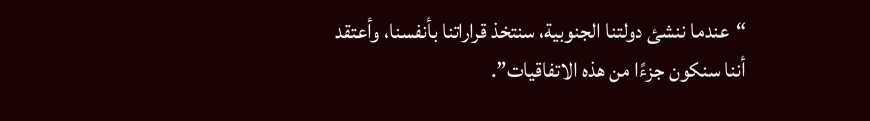“عندما ننشئ دولتنا الجنوبية، سنتخذ قراراتنا بأنفسنا، وأعتقد أننا سنكون جزءًا من هذه الاتفاقيات”.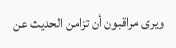ويرى مراقبون أن تزامن الحديث عن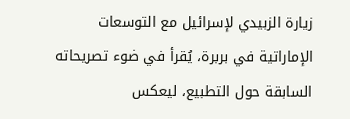زيارة الزبيدي لإسرائيل مع التوسعات الإماراتية في بربرة، يُقرأ في ضوء تصريحاته السابقة حول التطبيع، ليعكس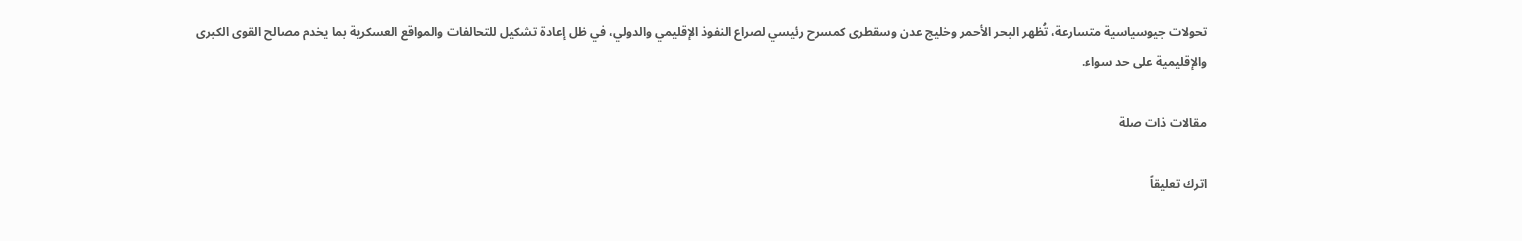تحولات جيوسياسية متسارعة، تُظهر البحر الأحمر وخليج عدن وسقطرى كمسرح رئيسي لصراع النفوذ الإقليمي والدولي، في ظل إعادة تشكيل للتحالفات والمواقع العسكرية بما يخدم مصالح القوى الكبرى والإقليمية على حد سواء.

مقالات ذات صلة

اترك تعليقاً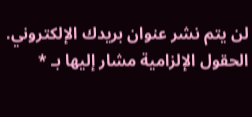لن يتم نشر عنوان بريدك الإلكتروني. الحقول الإلزامية مشار إليها بـ *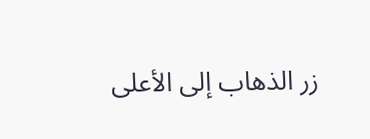زر الذهاب إلى الأعلى